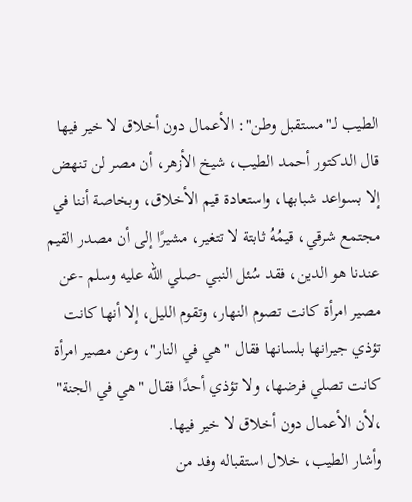الطيب لـ"مستقبل وطن": الأعمال دون أخلاق لا خير فيها
قال الدكتور أحمد الطيب، شيخ الأزهر، أن مصر لن تنهض إلا بسواعد شبابها، واستعادة قيم الأخلاق، وبخاصة أننا في مجتمع شرقي، قيمُهُ ثابتة لا تتغير، مشيرًا إلى أن مصدر القيم عندنا هو الدين، فقد سُئل النبي -صلي الله عليه وسلم -عن مصير امرأة كانت تصوم النهار، وتقوم الليل، إلا أنها كانت تؤذي جيرانها بلسانها فقال "هي في النار"، وعن مصير امرأة كانت تصلي فرضها، ولا تؤذي أحدًا فقال "هي في الجنة" ،لأن الأعمال دون أخلاق لا خير فيها.
وأشار الطيب، خلال استقباله وفد من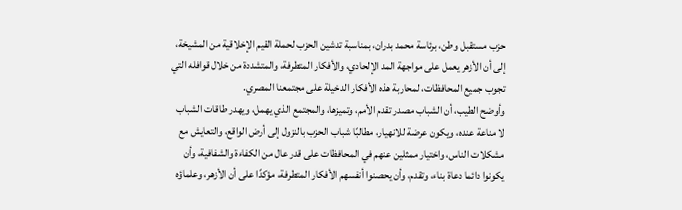حزب مستقبل وطن، برئاسة محمد بدران، بمناسبة تدشين الحزب لحملة القيم الإخلاقية من المشيخة، إلى أن الأزهر يعمل على مواجهة المد الإلحادي، والأفكار المتطرفة، والمتشددة من خلال قوافله التي تجوب جميع المحافظات، لمحاربة هذه الأفكار الدخيلة على مجتمعنا المصري.
وأوضح الطيب، أن الشباب مصدر تقدم الأمم، وتميزها، والمجتمع الذي يهمل، ويهدر طاقات الشباب لا مناعة عنده، ويكون عرضة للانهيار، مطالبًا شباب الحزب بالنزول إلى أرض الواقع، والتعايش مع مشكلات الناس، واختيار ممثلين عنهم في المحافظات على قدر عال من الكفاءة والشفافية، وأن يكونوا دائما دعاة بناء، وتقدم، وأن يحصنوا أنفسهم الأفكار المتطرفة، مؤكدًا على أن الأزهر، وعلماؤه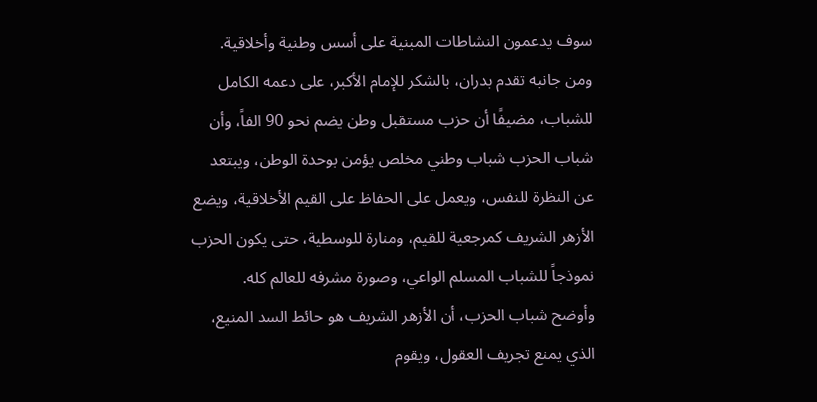سوف يدعمون النشاطات المبنية على أسس وطنية وأخلاقية.
ومن جانبه تقدم بدران، بالشكر للإمام الأكبر، على دعمه الكامل للشباب، مضيفًا أن حزب مستقبل وطن يضم نحو 90 الفاً، وأن شباب الحزب شباب وطني مخلص يؤمن بوحدة الوطن، ويبتعد عن النظرة للنفس، ويعمل على الحفاظ على القيم الأخلاقية، ويضع الأزهر الشريف كمرجعية للقيم، ومنارة للوسطية، حتى يكون الحزب نموذجاً للشباب المسلم الواعي، وصورة مشرفه للعالم كله.
وأوضح شباب الحزب، أن الأزهر الشريف هو حائط السد المنيع، الذي يمنع تجريف العقول، ويقوم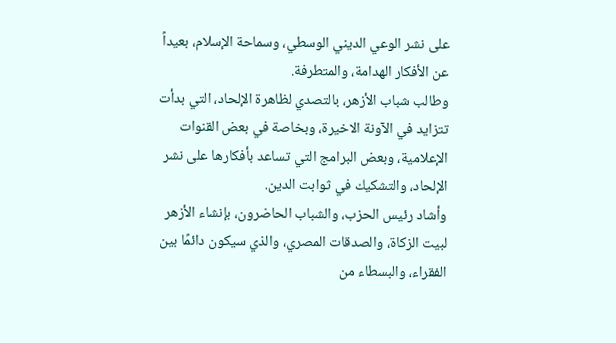على نشر الوعي الديني الوسطي، وسماحة الإسلام، بعيداً عن الأفكار الهدامة، والمتطرفة.
وطالب شباب الأزهر، بالتصدي لظاهرة الإلحاد، التي بدأت تتزايد في الآونة الاخيرة، وبخاصة في بعض القنوات الإعلامية، وبعض البرامج التي تساعد بأفكارها على نشر الإلحاد، والتشكيك في ثوابت الدين.
وأشاد رئيس الحزب، والشباب الحاضرون، بإنشاء الأزهر لبيت الزكاة، والصدقات المصري، والذي سيكون دائمًا بين الفقراء، والبسطاء من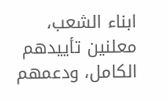ابناء الشعب، معلنين تأييدهم الكامل، ودعمهم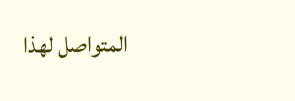المتواصل لهذا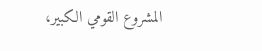المشروع القومي الكبير،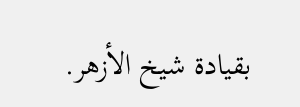بقيادة شيخ الأزهر.